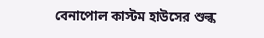বেনাপোল কাস্টম হাউসের শুল্ক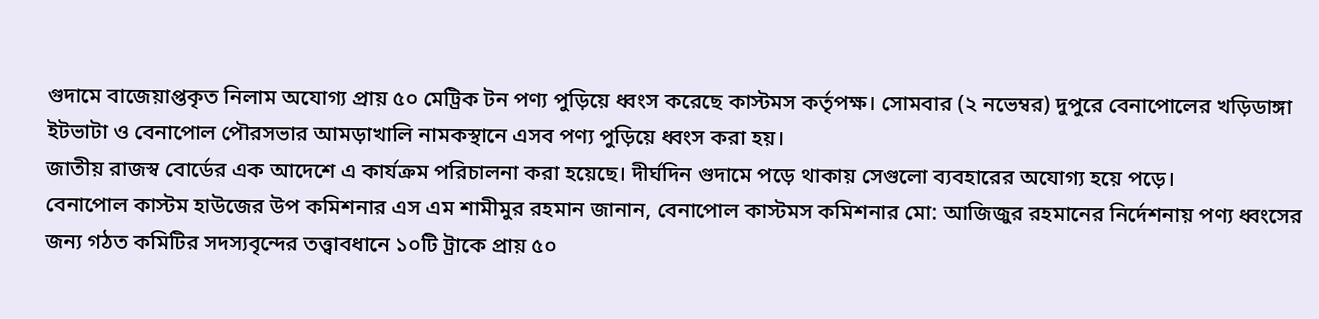গুদামে বাজেয়াপ্তকৃত নিলাম অযোগ্য প্রায় ৫০ মেট্রিক টন পণ্য পুড়িয়ে ধ্বংস করেছে কাস্টমস কর্তৃপক্ষ। সোমবার (২ নভেম্বর) দুপুরে বেনাপোলের খড়িডাঙ্গা ইটভাটা ও বেনাপোল পৌরসভার আমড়াখালি নামকস্থানে এসব পণ্য পুড়িয়ে ধ্বংস করা হয়।
জাতীয় রাজস্ব বোর্ডের এক আদেশে এ কার্যক্রম পরিচালনা করা হয়েছে। দীর্ঘদিন গুদামে পড়ে থাকায় সেগুলো ব্যবহারের অযোগ্য হয়ে পড়ে।
বেনাপোল কাস্টম হাউজের উপ কমিশনার এস এম শামীমুর রহমান জানান, বেনাপোল কাস্টমস কমিশনার মো: আজিজুর রহমানের নির্দেশনায় পণ্য ধ্বংসের জন্য গঠত কমিটির সদস্যবৃন্দের তত্ত্বাবধানে ১০টি ট্রাকে প্রায় ৫০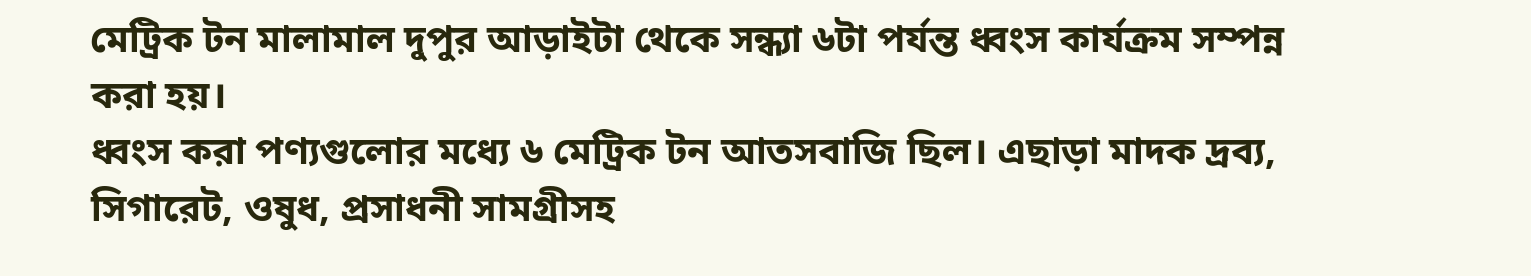মেট্রিক টন মালামাল দুপুর আড়াইটা থেকে সন্ধ্যা ৬টা পর্যন্ত ধ্বংস কার্যক্রম সম্পন্ন করা হয়।
ধ্বংস করা পণ্যগুলোর মধ্যে ৬ মেট্রিক টন আতসবাজি ছিল। এছাড়া মাদক দ্রব্য, সিগারেট, ওষুধ, প্রসাধনী সামগ্রীসহ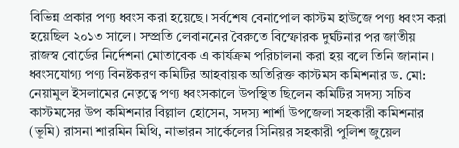বিভিন্ন প্রকার পণ্য ধ্বংস করা হয়েছে। সর্বশেষ বেনাপোল কাস্টম হাউজে পণ্য ধ্বংস করা হয়েছিল ২০১৩ সালে। সম্প্রতি লেবাননের বৈরুতে বিস্ফোরক দুর্ঘটনার পর জাতীয় রাজস্ব বোর্ডের নির্দেশনা মোতাবেক এ কার্যক্রম পরিচালনা করা হয় বলে তিনি জানান।
ধ্বংসযোগ্য পণ্য বিনষ্টকরণ কমিটির আহবায়ক অতিরিক্ত কাস্টমস কমিশনার ড. মো: নেয়ামুল ইসলামের নেতৃত্বে পণ্য ধ্বংসকালে উপস্থিত ছিলেন কমিটির সদস্য সচিব কাস্টমসের উপ কমিশনার বিল্লাল হোসেন, সদস্য শার্শা উপজেলা সহকারী কমিশনার (ভূমি) রাসনা শারমিন মিথি, নাভারন সার্কেলের সিনিয়র সহকারী পুলিশ জুয়েল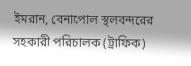ইমরান, বেনাপোল স্থলবন্দরের সহকারী পরিচালক (ট্রাফিক)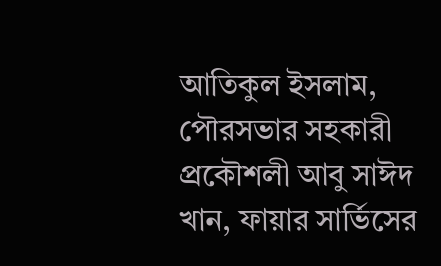আতিকুল ইসলাম, পৌরসভার সহকারী প্রকৌশলী আবু সাঈদ খান, ফায়ার সার্ভিসের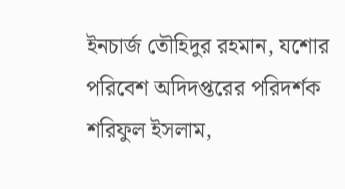ইনচার্জ তৌহিদুর রহমান, যশোর পরিবেশ অদিদপ্তরের পরিদর্শক শরিফুল ইসলাম,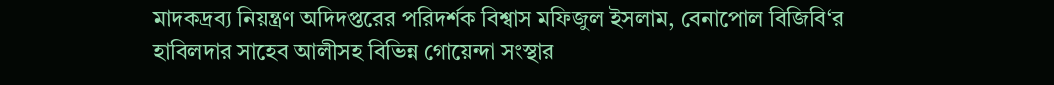মাদকদ্রব্য নিয়ন্ত্রণ অদিদপ্তরের পরিদর্শক বিশ্বাস মফিজুল ইসলাম, বেনাপোল বিজিবি‘র হাবিলদার সাহেব আলীসহ বিভিন্ন গোয়েন্দা সংস্থার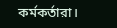কর্মকর্তারা।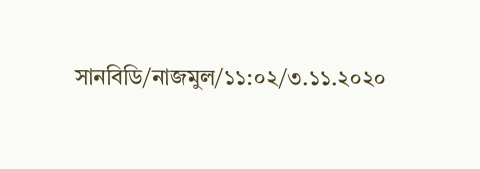সানবিডি/নাজমুল/১১:০২/৩.১১.২০২০